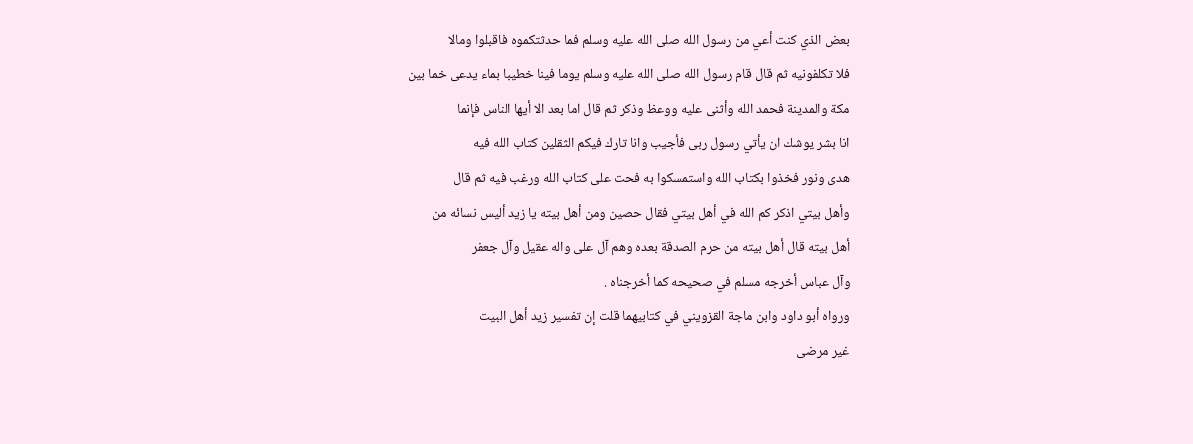بعض الذي كنت أعي من رسول الله صلى الله عليه وسلم فما حدثتكموه فاقبلوا ومالا
فلا تكلفونيه ثم قال قام رسول الله صلى الله عليه وسلم يوما فينا خطيبا بماء يدعى خما بين
مكة والمدينة فحمد الله وأثنى عليه ووعظ وذكر ثم قال اما بعد الا أيها الناس فإنما
انا بشر يوشك ان يأتي رسول ربى فأجيب وانا تارك فيكم الثقلين كتاب الله فيه
هدى ونور فخذوا بكتاب الله واستمسكوا به فحت على كتاب الله ورغب فيه ثم قال
وأهل بيتي اذكر كم الله في أهل بيتي فقال حصين ومن أهل بيته يا زيد أليس نسائه من
أهل بيته قال أهل بيته من حرم الصدقة بعده وهم آل على واله عقيل وآل جعفر
وآل عباس أخرجه مسلم في صحيحه كما أخرجناه .
ورواه أبو داود وابن ماجة القزويني في كتابيهما قلت إن تفسير زيد أهل البيت
غير مرضى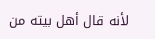لأنه قال أهل بيته من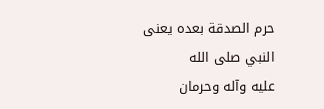حرم الصدقة بعده يعنى النبي صلى الله
عليه وآله وحرمان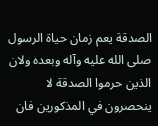الصدقة يعم زمان حياة الرسول صلى الله عليه وآله وبعده ولان
الذين حرموا الصدقة لا ينحصرون في المذكورين فان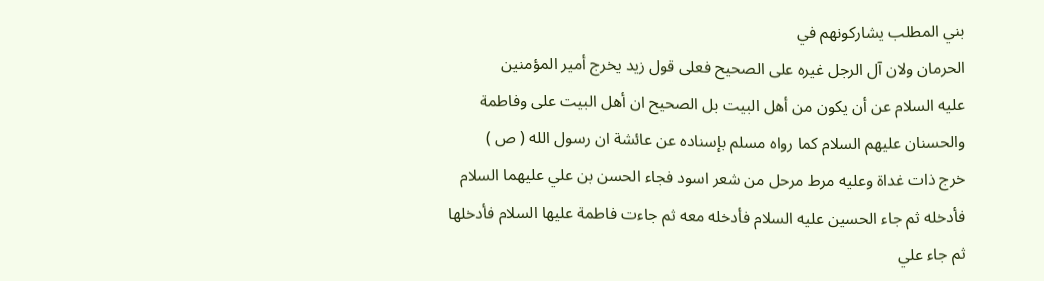بني المطلب يشاركونهم في
الحرمان ولان آل الرجل غيره على الصحيح فعلى قول زيد يخرج أمير المؤمنين
عليه السلام عن أن يكون من أهل البيت بل الصحيح ان أهل البيت على وفاطمة
والحسنان عليهم السلام كما رواه مسلم بإسناده عن عائشة ان رسول الله ( ص )
خرج ذات غداة وعليه مرط مرحل من شعر اسود فجاء الحسن بن علي عليهما السلام
فأدخله ثم جاء الحسين عليه السلام فأدخله معه ثم جاءت فاطمة عليها السلام فأدخلها
ثم جاء علي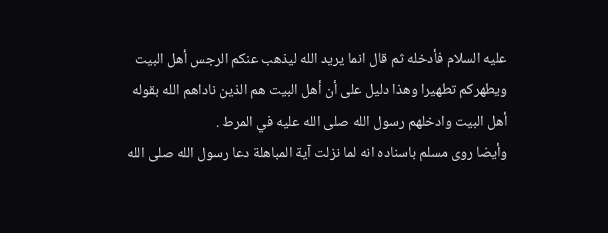عليه السلام فأدخله ثم قال انما يريد الله ليذهب عنكم الرجس أهل البيت
ويطهركم تطهيرا وهذا دليل على أن أهل البيت هم الذين ناداهم الله بقوله
أهل البيت وادخلهم رسول الله صلى الله عليه في المرط .
وأيضا روى مسلم باسناده انه لما نزلت آية المباهلة دعا رسول الله صلى الله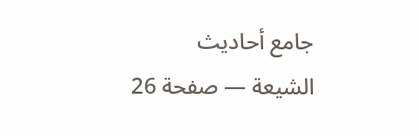جامع أحاديث الشيعة — صفحة 26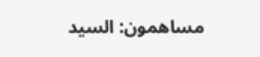مساهمون: السيد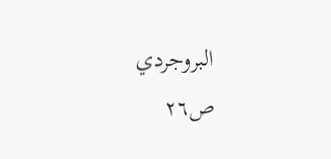البروجردي
ص٢٦